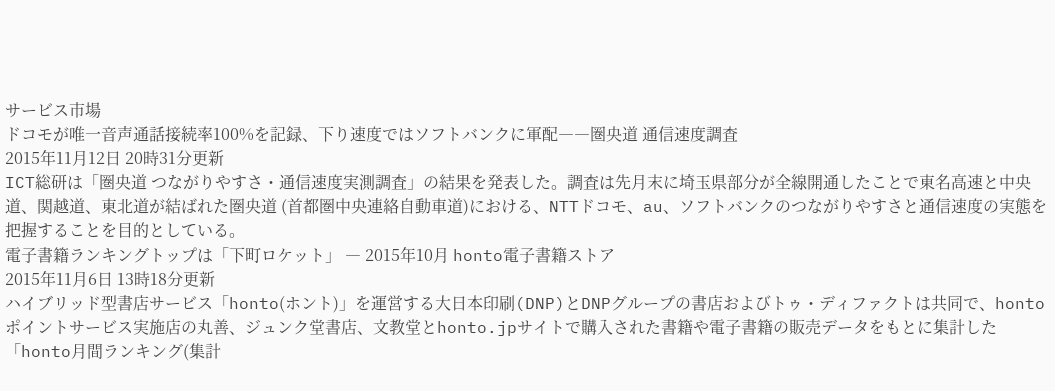サービス市場
ドコモが唯一音声通話接続率100%を記録、下り速度ではソフトバンクに軍配――圏央道 通信速度調査
2015年11月12日 20時31分更新
ICT総研は「圏央道 つながりやすさ・通信速度実測調査」の結果を発表した。調査は先月末に埼玉県部分が全線開通したことで東名高速と中央道、関越道、東北道が結ばれた圏央道 (首都圏中央連絡自動車道)における、NTTドコモ、au、ソフトバンクのつながりやすさと通信速度の実態を把握することを目的としている。
電子書籍ランキングトップは「下町ロケット」 ― 2015年10月 honto電子書籍ストア
2015年11月6日 13時18分更新
ハイブリッド型書店サービス「honto(ホント)」を運営する大日本印刷(DNP)とDNPグループの書店およびトゥ・ディファクトは共同で、hontoポイントサービス実施店の丸善、ジュンク堂書店、文教堂とhonto.jpサイトで購入された書籍や電子書籍の販売データをもとに集計した「honto月間ランキング(集計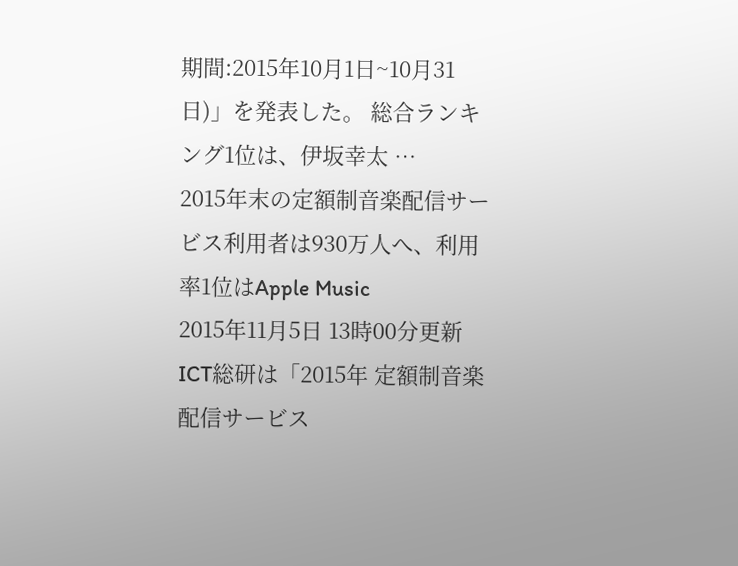期間:2015年10月1日~10月31日)」を発表した。 総合ランキング1位は、伊坂幸太 …
2015年末の定額制音楽配信サービス利用者は930万人へ、利用率1位はApple Music
2015年11月5日 13時00分更新
ICT総研は「2015年 定額制音楽配信サービス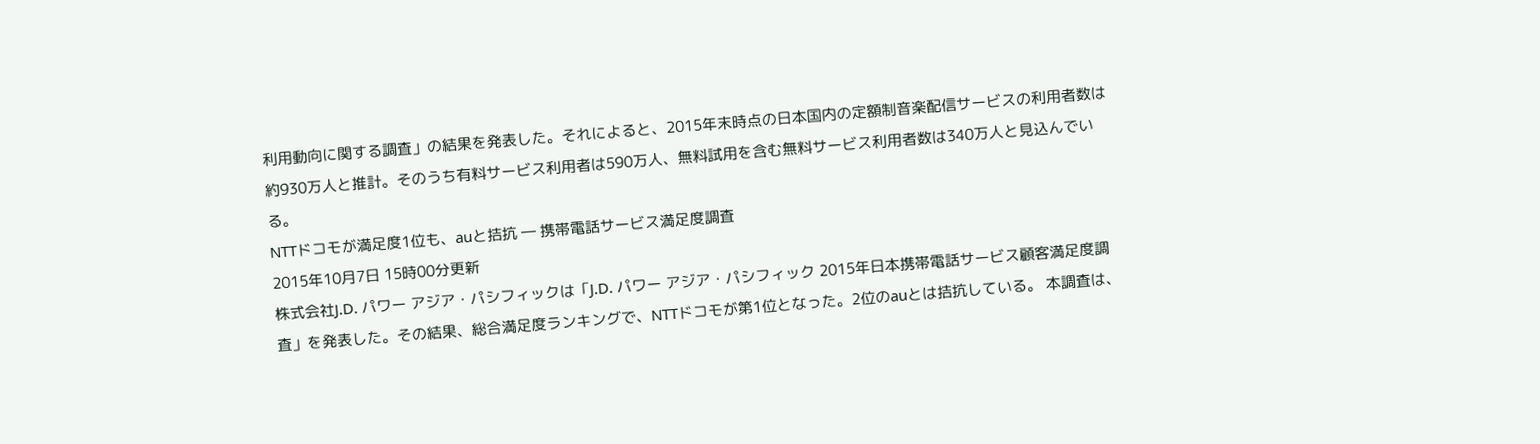利用動向に関する調査」の結果を発表した。それによると、2015年末時点の日本国内の定額制音楽配信サービスの利用者数は約930万人と推計。そのうち有料サービス利用者は590万人、無料試用を含む無料サービス利用者数は340万人と見込んでいる。
NTTドコモが満足度1位も、auと拮抗 ― 携帯電話サービス満足度調査
2015年10月7日 15時00分更新
株式会社J.D. パワー アジア・パシフィックは「J.D. パワー アジア・パシフィック 2015年日本携帯電話サービス顧客満足度調査」を発表した。その結果、総合満足度ランキングで、NTTドコモが第1位となった。2位のauとは拮抗している。 本調査は、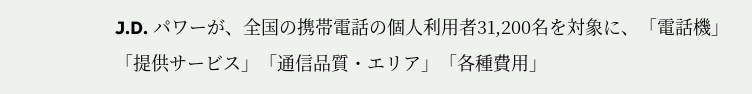J.D. パワーが、全国の携帯電話の個人利用者31,200名を対象に、「電話機」「提供サービス」「通信品質・エリア」「各種費用」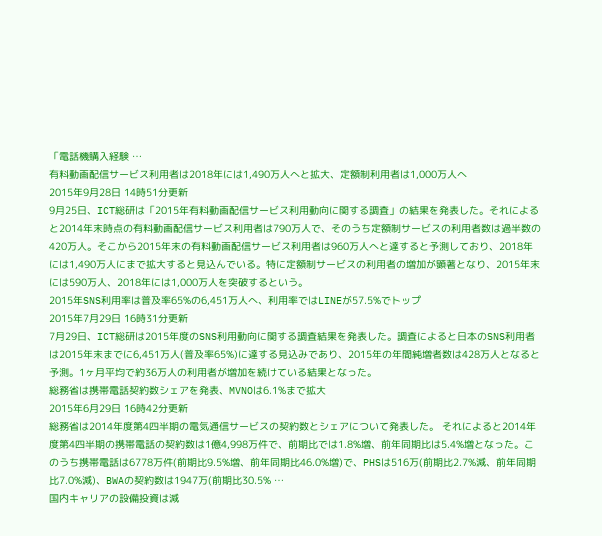「電話機購入経験 …
有料動画配信サービス利用者は2018年には1,490万人へと拡大、定額制利用者は1,000万人へ
2015年9月28日 14時51分更新
9月25日、ICT総研は「2015年有料動画配信サービス利用動向に関する調査」の結果を発表した。それによると2014年末時点の有料動画配信サービス利用者は790万人で、そのうち定額制サービスの利用者数は過半数の420万人。そこから2015年末の有料動画配信サービス利用者は960万人へと達すると予測しており、2018年には1,490万人にまで拡大すると見込んでいる。特に定額制サービスの利用者の増加が顕著となり、2015年末には590万人、2018年には1,000万人を突破するという。
2015年SNS利用率は普及率65%の6,451万人へ、利用率ではLINEが57.5%でトップ
2015年7月29日 16時31分更新
7月29日、ICT総研は2015年度のSNS利用動向に関する調査結果を発表した。調査によると日本のSNS利用者は2015年末までに6,451万人(普及率65%)に達する見込みであり、2015年の年間純増者数は428万人となると予測。1ヶ月平均で約36万人の利用者が増加を続けている結果となった。
総務省は携帯電話契約数シェアを発表、MVNOは6.1%まで拡大
2015年6月29日 16時42分更新
総務省は2014年度第4四半期の電気通信サービスの契約数とシェアについて発表した。 それによると2014年度第4四半期の携帯電話の契約数は1億4,998万件で、前期比では1.8%増、前年同期比は5.4%増となった。このうち携帯電話は6778万件(前期比9.5%増、前年同期比46.0%増)で、PHSは516万(前期比2.7%減、前年同期比7.0%減)、BWAの契約数は1947万(前期比30.5% …
国内キャリアの設備投資は減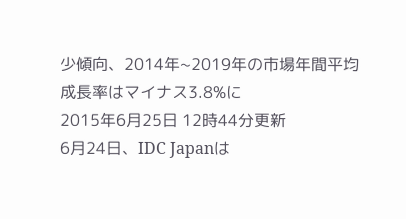少傾向、2014年~2019年の市場年間平均成長率はマイナス3.8%に
2015年6月25日 12時44分更新
6月24日、IDC Japanは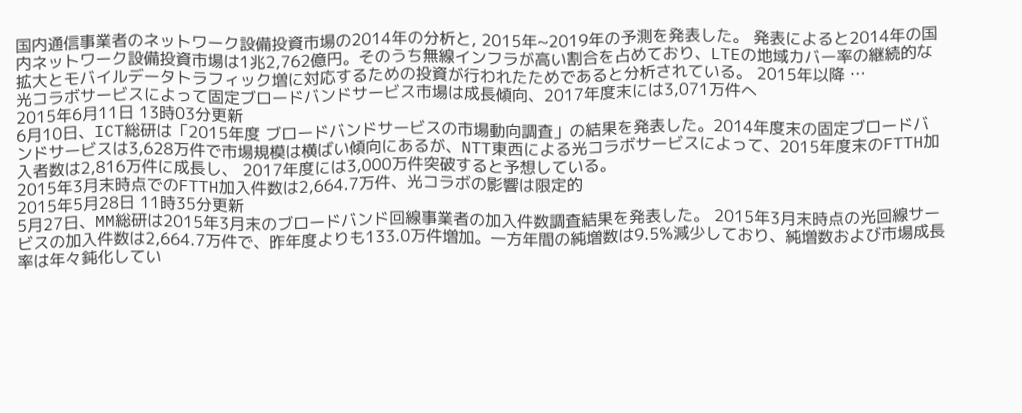国内通信事業者のネットワーク設備投資市場の2014年の分析と, 2015年~2019年の予測を発表した。 発表によると2014年の国内ネットワーク設備投資市場は1兆2,762億円。そのうち無線インフラが高い割合を占めており、LTEの地域カバー率の継続的な拡大とモバイルデータトラフィック増に対応するための投資が行われたためであると分析されている。 2015年以降 …
光コラボサービスによって固定ブロードバンドサービス市場は成長傾向、2017年度末には3,071万件へ
2015年6月11日 13時03分更新
6月10日、ICT総研は「2015年度 ブロードバンドサービスの市場動向調査」の結果を発表した。2014年度末の固定ブロードバンドサービスは3,628万件で市場規模は横ばい傾向にあるが、NTT東西による光コラボサービスによって、2015年度末のFTTH加入者数は2,816万件に成長し、 2017年度には3,000万件突破すると予想している。
2015年3月末時点でのFTTH加入件数は2,664.7万件、光コラボの影響は限定的
2015年5月28日 11時35分更新
5月27日、MM総研は2015年3月末のブロードバンド回線事業者の加入件数調査結果を発表した。 2015年3月末時点の光回線サービスの加入件数は2,664.7万件で、昨年度よりも133.0万件増加。一方年間の純増数は9.5%減少しており、純増数および市場成長率は年々鈍化してい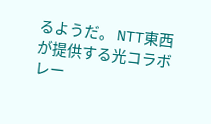るようだ。 NTT東西が提供する光コラボレー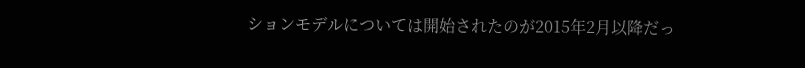ションモデルについては開始されたのが2015年2月以降だっ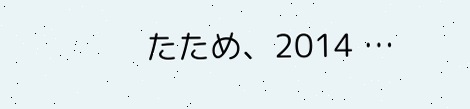たため、2014 …